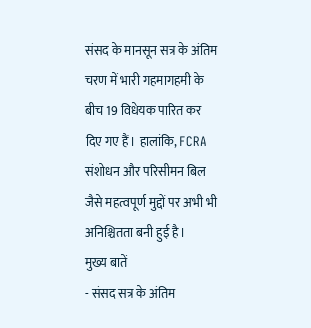संसद के मानसून सत्र के अंतिम चरण में भारी गहमागहमी के बीच 19 विधेयक पारित कर दिए गए हैं। हालांकि, FCRA संशोधन और परिसीमन बिल जैसे महत्वपूर्ण मुद्दों पर अभी भी अनिश्चितता बनी हुई है।
मुख्य बातें
- संसद सत्र के अंतिम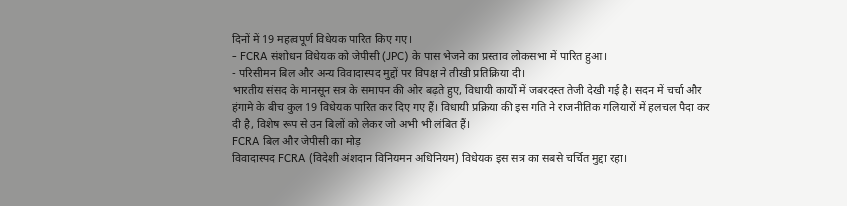दिनों में 19 महत्वपूर्ण विधेयक पारित किए गए।
- FCRA संशोधन विधेयक को जेपीसी (JPC) के पास भेजने का प्रस्ताव लोकसभा में पारित हुआ।
- परिसीमन बिल और अन्य विवादास्पद मुद्दों पर विपक्ष ने तीखी प्रतिक्रिया दी।
भारतीय संसद के मानसून सत्र के समापन की ओर बढ़ते हुए, विधायी कार्यों में जबरदस्त तेजी देखी गई है। सदन में चर्चा और हंगामे के बीच कुल 19 विधेयक पारित कर दिए गए हैं। विधायी प्रक्रिया की इस गति ने राजनीतिक गलियारों में हलचल पैदा कर दी है, विशेष रूप से उन बिलों को लेकर जो अभी भी लंबित हैं।
FCRA बिल और जेपीसी का मोड़
विवादास्पद FCRA (विदेशी अंशदान विनियमन अधिनियम) विधेयक इस सत्र का सबसे चर्चित मुद्दा रहा।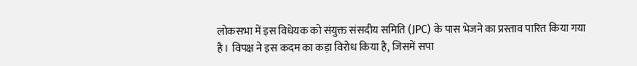लोकसभा में इस विधेयक को संयुक्त संसदीय समिति (JPC) के पास भेजने का प्रस्ताव पारित किया गया है। विपक्ष ने इस कदम का कड़ा विरोध किया है, जिसमें सपा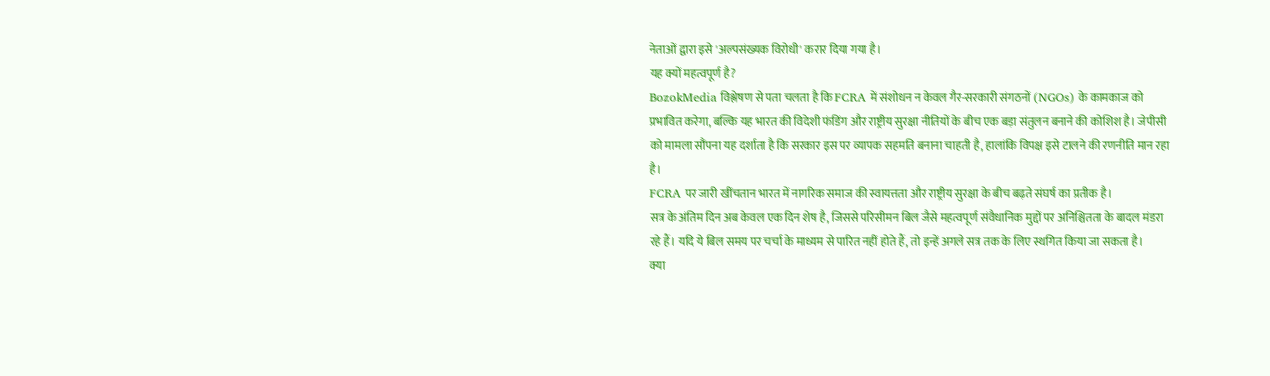नेताओं द्वारा इसे 'अल्पसंख्यक विरोधी' करार दिया गया है।
यह क्यों महत्वपूर्ण है?
BozokMedia विश्लेषण से पता चलता है कि FCRA में संशोधन न केवल गैर-सरकारी संगठनों (NGOs) के कामकाज को प्रभावित करेगा, बल्कि यह भारत की विदेशी फंडिंग और राष्ट्रीय सुरक्षा नीतियों के बीच एक बड़ा संतुलन बनाने की कोशिश है। जेपीसी को मामला सौंपना यह दर्शाता है कि सरकार इस पर व्यापक सहमति बनाना चाहती है, हालांकि विपक्ष इसे टालने की रणनीति मान रहा है।
FCRA पर जारी खींचतान भारत में नागरिक समाज की स्वायत्तता और राष्ट्रीय सुरक्षा के बीच बढ़ते संघर्ष का प्रतीक है।
सत्र के अंतिम दिन अब केवल एक दिन शेष है, जिससे परिसीमन बिल जैसे महत्वपूर्ण संवैधानिक मुद्दों पर अनिश्चितता के बादल मंडरा रहे हैं। यदि ये बिल समय पर चर्चा के माध्यम से पारित नहीं होते हैं, तो इन्हें अगले सत्र तक के लिए स्थगित किया जा सकता है।
क्या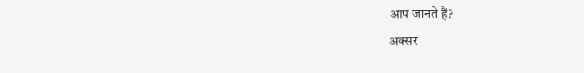आप जानते हैं?
अक्सर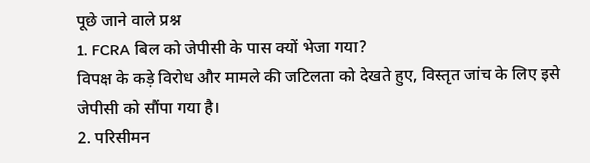पूछे जाने वाले प्रश्न
1. FCRA बिल को जेपीसी के पास क्यों भेजा गया?
विपक्ष के कड़े विरोध और मामले की जटिलता को देखते हुए, विस्तृत जांच के लिए इसे जेपीसी को सौंपा गया है।
2. परिसीमन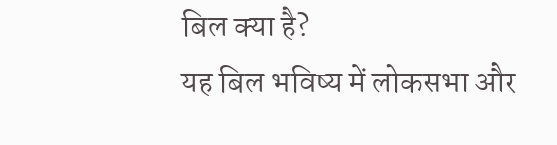बिल क्या है?
यह बिल भविष्य में लोकसभा और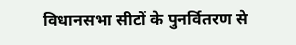विधानसभा सीटों के पुनर्वितरण से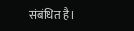संबंधित है।